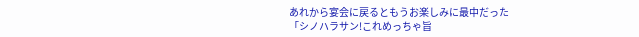あれから宴会に戻るともうお楽しみに最中だった
「シノハラサン!これめっちゃ旨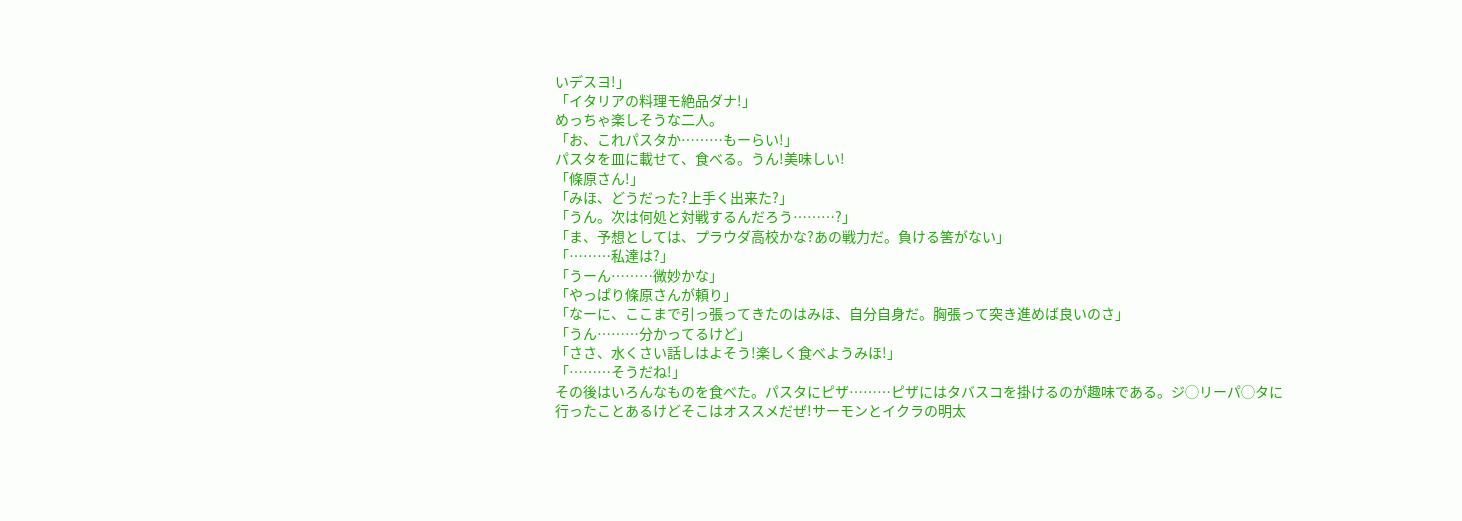いデスヨ!」
「イタリアの料理モ絶品ダナ!」
めっちゃ楽しそうな二人。
「お、これパスタか………もーらい!」
パスタを皿に載せて、食べる。うん!美味しい!
「條原さん!」
「みほ、どうだった?上手く出来た?」
「うん。次は何処と対戦するんだろう………?」
「ま、予想としては、プラウダ高校かな?あの戦力だ。負ける筈がない」
「………私達は?」
「うーん………微妙かな」
「やっぱり條原さんが頼り」
「なーに、ここまで引っ張ってきたのはみほ、自分自身だ。胸張って突き進めば良いのさ」
「うん………分かってるけど」
「ささ、水くさい話しはよそう!楽しく食べようみほ!」
「………そうだね!」
その後はいろんなものを食べた。パスタにピザ………ピザにはタバスコを掛けるのが趣味である。ジ◯リーパ◯タに行ったことあるけどそこはオススメだぜ!サーモンとイクラの明太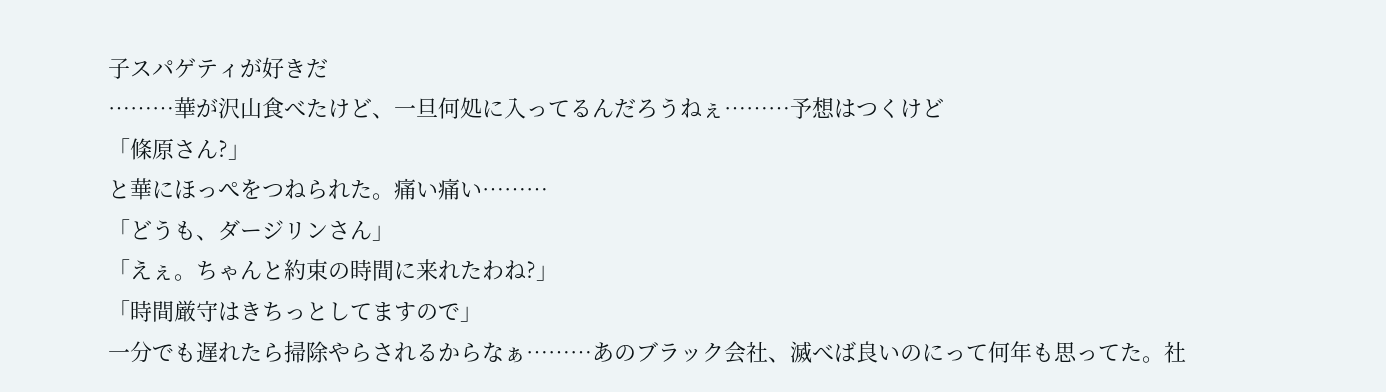子スパゲティが好きだ
………華が沢山食べたけど、一旦何処に入ってるんだろうねぇ………予想はつくけど
「條原さん?」
と華にほっぺをつねられた。痛い痛い………
「どうも、ダージリンさん」
「えぇ。ちゃんと約束の時間に来れたわね?」
「時間厳守はきちっとしてますので」
一分でも遅れたら掃除やらされるからなぁ………あのブラック会社、滅べば良いのにって何年も思ってた。社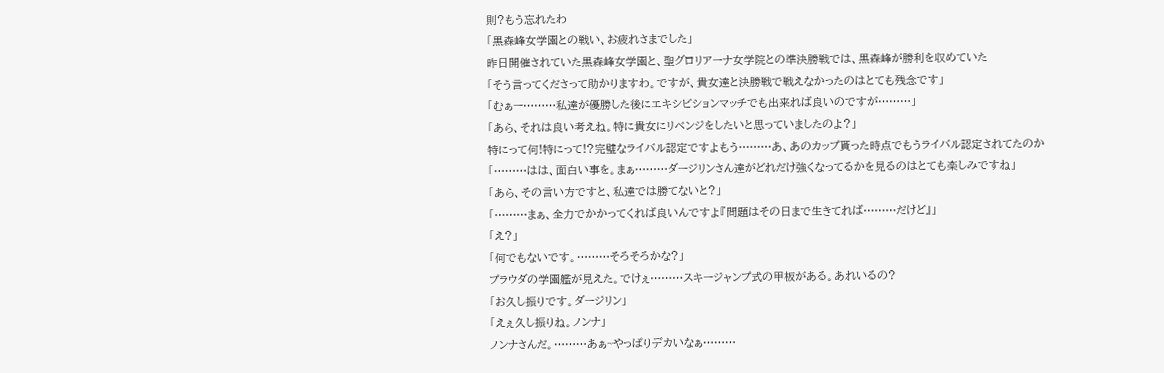則?もう忘れたわ
「黒森峰女学園との戦い、お疲れさまでした」
昨日開催されていた黒森峰女学園と、聖グロリアーナ女学院との準決勝戦では、黒森峰が勝利を収めていた
「そう言ってくださって助かりますわ。ですが、貴女達と決勝戦で戦えなかったのはとても残念です」
「むぁー………私達が優勝した後にエキシビションマッチでも出来れば良いのですが………」
「あら、それは良い考えね。特に貴女にリベンジをしたいと思っていましたのよ?」
特にって何!特にって!?完璧なライバル認定ですよもう………あ、あのカップ貰った時点でもうライバル認定されてたのか
「………はは、面白い事を。まぁ………ダージリンさん達がどれだけ強くなってるかを見るのはとても楽しみですね」
「あら、その言い方ですと、私達では勝てないと?」
「………まぁ、全力でかかってくれば良いんですよ『問題はその日まで生きてれば………だけど』」
「え?」
「何でもないです。………そろそろかな?」
プラウダの学園艦が見えた。でけぇ………スキージャンプ式の甲板がある。あれいるの?
「お久し振りです。ダージリン」
「えぇ久し振りね。ノンナ」
ノンナさんだ。………あぁ~やっぱりデカいなぁ………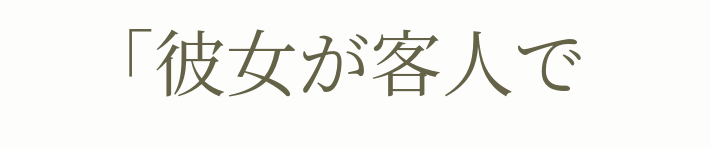「彼女が客人で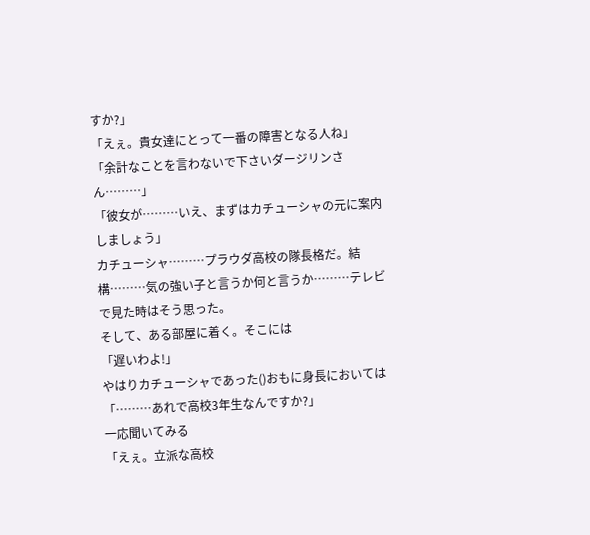すか?」
「えぇ。貴女達にとって一番の障害となる人ね」
「余計なことを言わないで下さいダージリンさん………」
「彼女が………いえ、まずはカチューシャの元に案内しましょう」
カチューシャ………プラウダ高校の隊長格だ。結構………気の強い子と言うか何と言うか………テレビで見た時はそう思った。
そして、ある部屋に着く。そこには
「遅いわよ!」
やはりカチューシャであった()おもに身長においては
「………あれで高校3年生なんですか?」
一応聞いてみる
「えぇ。立派な高校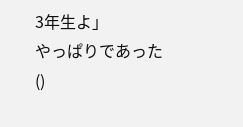3年生よ」
やっぱりであった()